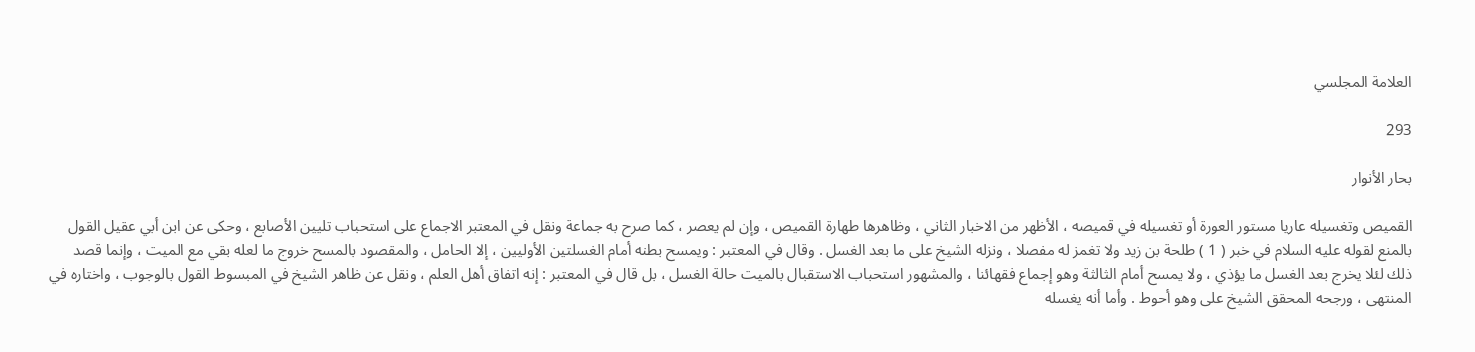العلامة المجلسي

293

بحار الأنوار

القميص وتغسيله عاريا مستور العورة أو تغسيله في قميصه ، الأظهر من الاخبار الثاني ، وظاهرها طهارة القميص ، وإن لم يعصر ، كما صرح به جماعة ونقل في المعتبر الاجماع على استحباب تليين الأصابع ، وحكى عن ابن أبي عقيل القول بالمنع لقوله عليه السلام في خبر ( 1 ) طلحة بن زيد ولا تغمز له مفصلا ، ونزله الشيخ على ما بعد الغسل . وقال في المعتبر : ويمسح بطنه أمام الغسلتين الأوليين ، إلا الحامل ، والمقصود بالمسح خروج ما لعله بقي مع الميت ، وإنما قصد ذلك لئلا يخرج بعد الغسل ما يؤذي ، ولا يمسح أمام الثالثة وهو إجماع فقهائنا ، والمشهور استحباب الاستقبال بالميت حالة الغسل ، بل قال في المعتبر : إنه اتفاق أهل العلم ، ونقل عن ظاهر الشيخ في المبسوط القول بالوجوب ، واختاره في المنتهى ، ورجحه المحقق الشيخ على وهو أحوط . وأما أنه يغسله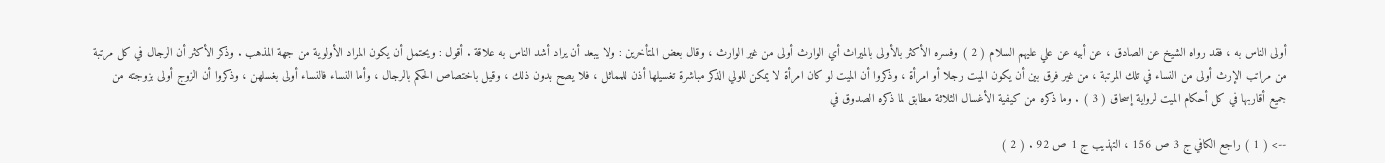أولى الناس به ، فقد رواه الشيخ عن الصادق ، عن أبيه عن علي عليهم السلام ( 2 ) وفسره الأكثر بالأولى بالميراث أي الوارث أولى من غير الوارث ، وقال بعض المتأخرين : ولا يبعد أن يراد أشد الناس به علاقة . أقول : ويحتمل أن يكون المراد الأولوية من جهة المذهب . وذكر الأكثر أن الرجال في كل مرتبة من مراتب الإرث أولى من النساء في تلك المرتبة ، من غير فرق بين أن يكون الميت رجلا أو امرأة ، وذكروا أن الميت لو كان امرأة لا يمكن للولي الذكر مباشرة تغسيلها أذن للمماثل ، فلا يصح بدون ذلك ، وقيل باختصاص الحكم بالرجال ، وأما النساء فالنساء أولى بغسلهن ، وذكروا أن الزوج أولى بزوجته من جميع أقاربها في كل أحكام الميت لرواية إسحاق ( 3 ) . وما ذكره من كيفية الأغسال الثلاثة مطابق لما ذكره الصدوق في

--> ( 1 ) راجع الكافي ج 3 ص 156 ، التهذيب ج 1 ص 92 . ( 2 )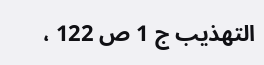التهذيب ج 1 ص 122 ،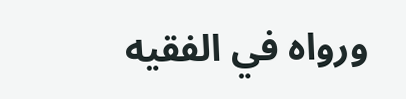ورواه في الفقيه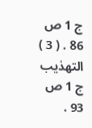ج 1 ص 86 . ( 3 ) التهذيب ج 1 ص 93 .